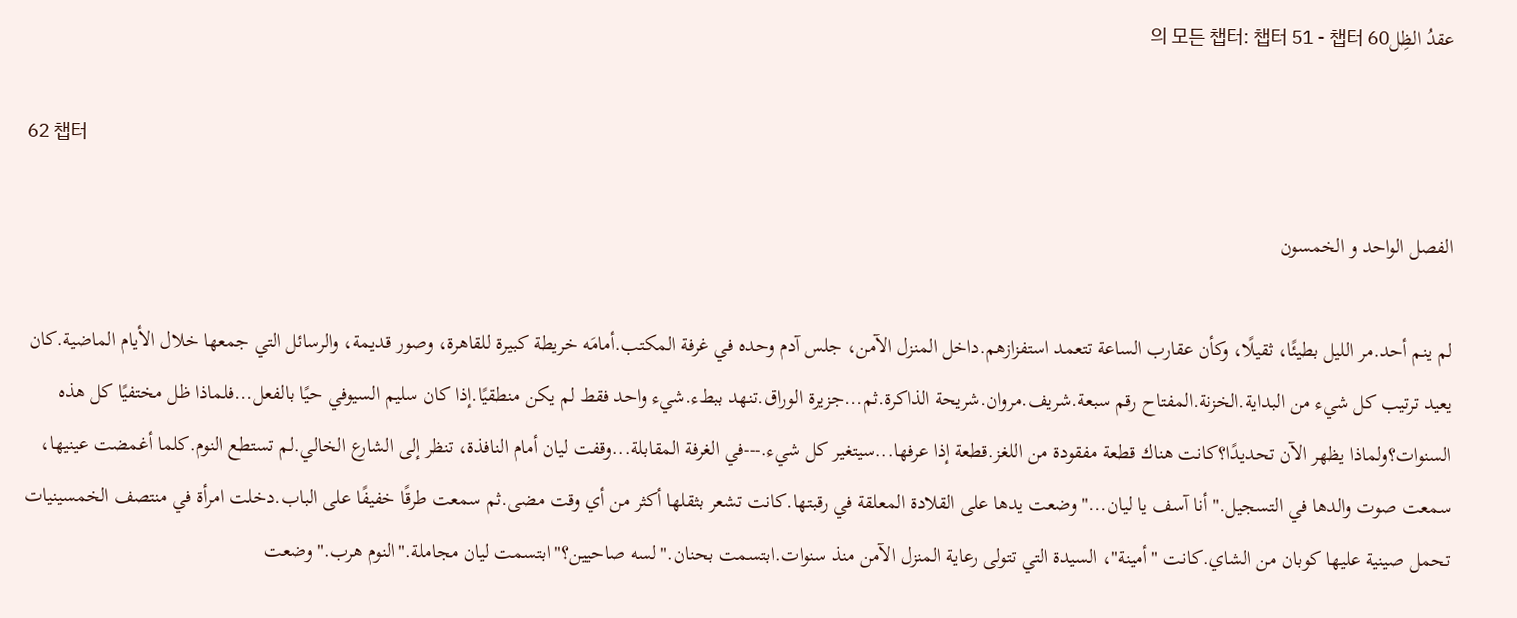عقدُ الظِل의 모든 챕터: 챕터 51 - 챕터 60

62 챕터

الفصل الواحد و الخمسون

لم ينم أحد.مر الليل بطيئًا، ثقيلًا، وكأن عقارب الساعة تتعمد استفزازهم.داخل المنزل الآمن، جلس آدم وحده في غرفة المكتب.أمامَه خريطة كبيرة للقاهرة، وصور قديمة، والرسائل التي جمعها خلال الأيام الماضية.كان يعيد ترتيب كل شيء من البداية.الخزنة.المفتاح رقم سبعة.شريف.مروان.شريحة الذاكرة.ثم...جزيرة الوراق.تنهد ببطء.شيء واحد فقط لم يكن منطقيًا.إذا كان سليم السيوفي حيًا بالفعل...فلماذا ظل مختفيًا كل هذه السنوات؟ولماذا يظهر الآن تحديدًا؟كانت هناك قطعة مفقودة من اللغز.قطعة إذا عرفها...سيتغير كل شيء.---في الغرفة المقابلة...وقفت ليان أمام النافذة، تنظر إلى الشارع الخالي.لم تستطع النوم.كلما أغمضت عينيها، سمعت صوت والدها في التسجيل."أنا آسف يا ليان..."وضعت يدها على القلادة المعلقة في رقبتها.كانت تشعر بثقلها أكثر من أي وقت مضى.ثم سمعت طرقًا خفيفًا على الباب.دخلت امرأة في منتصف الخمسينيات تحمل صينية عليها كوبان من الشاي.كانت "أمينة"، السيدة التي تتولى رعاية المنزل الآمن منذ سنوات.ابتسمت بحنان."لسه صاحيين؟"ابتسمت ليان مجاملة."النوم هرب."وضعت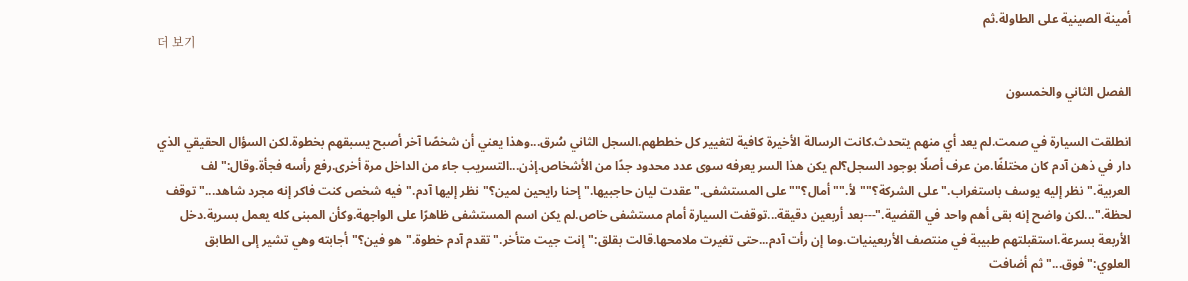أمينة الصينية على الطاولة.ثم
더 보기

الفصل الثاني والخمسون

انطلقت السيارة في صمت.لم يعد أي منهم يتحدث.كانت الرسالة الأخيرة كافية لتغيير كل خططهم.السجل الثاني سُرق...وهذا يعني أن شخصًا آخر أصبح يسبقهم بخطوة.لكن السؤال الحقيقي الذي دار في ذهن آدم كان مختلفًا.من عرف أصلًا بوجود السجل؟لم يكن هذا السر يعرفه سوى عدد محدود جدًا من الأشخاص.إذن...التسريب جاء من الداخل مرة أخرى.رفع رأسه فجأة.وقال:"لف العربية."نظر إليه يوسف باستغراب."على الشركة؟""لأ.""أمال؟""على المستشفى."عقدت ليان حاجبيها."إحنا رايحين لمين؟"نظر إليها آدم."فيه شخص كنت فاكر إنه مجرد شاهد..."توقف لحظة."...لكن واضح إنه بقى أهم واحد في القضية."---بعد أربعين دقيقة...توقفت السيارة أمام مستشفى خاص.لم يكن اسم المستشفى ظاهرًا على الواجهة.وكأن المبنى كله يعمل بسرية.دخل الأربعة بسرعة.استقبلتهم طبيبة في منتصف الأربعينيات.وما إن رأت آدم...حتى تغيرت ملامحها.قالت بقلق:"إنت جيت متأخر."تقدم آدم خطوة."هو فين؟"أجابته وهي تشير إلى الطابق العلوي:"فوق..."ثم أضافت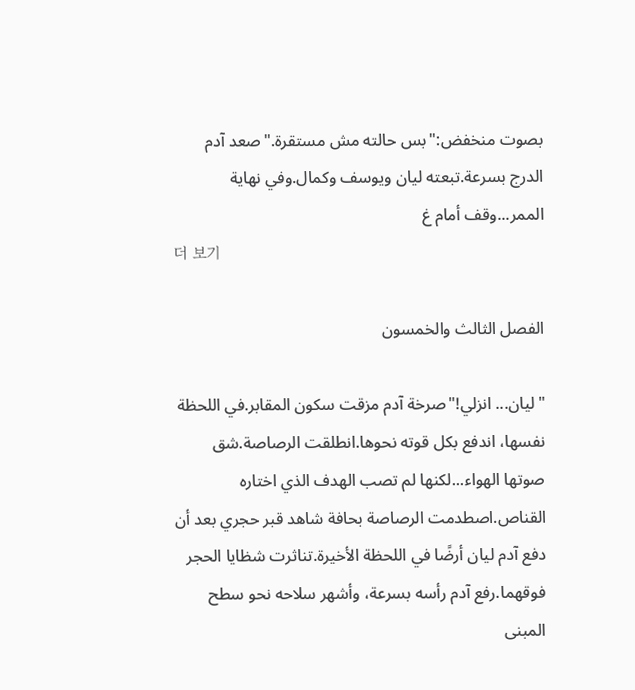بصوت منخفض:"بس حالته مش مستقرة."صعد آدم الدرج بسرعة.تبعته ليان ويوسف وكمال.وفي نهاية الممر...وقف أمام غ
더 보기

الفصل الثالث والخمسون

"ليان... انزلي!"صرخة آدم مزقت سكون المقابر.في اللحظة نفسها، اندفع بكل قوته نحوها.انطلقت الرصاصة.شق صوتها الهواء...لكنها لم تصب الهدف الذي اختاره القناص.اصطدمت الرصاصة بحافة شاهد قبر حجري بعد أن دفع آدم ليان أرضًا في اللحظة الأخيرة.تناثرت شظايا الحجر فوقهما.رفع آدم رأسه بسرعة، وأشهر سلاحه نحو سطح المبنى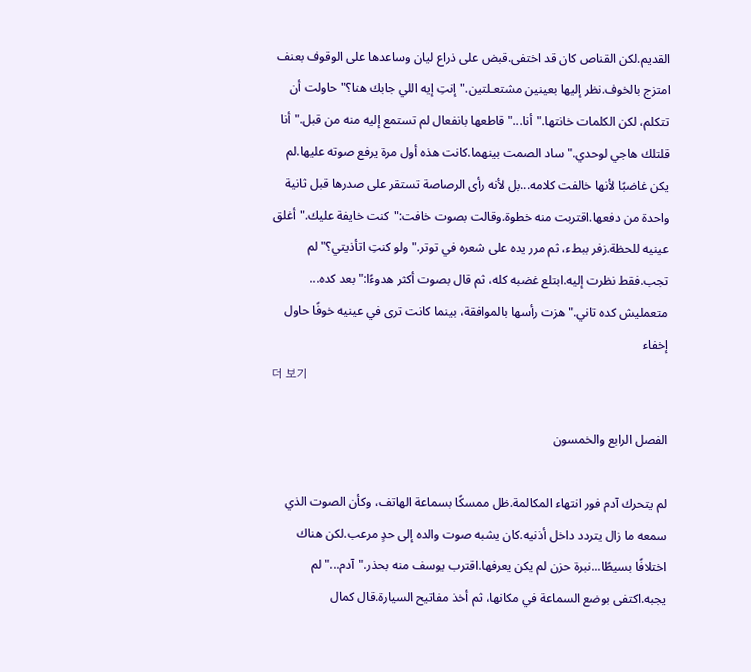القديم.لكن القناص كان قد اختفى.قبض على ذراع ليان وساعدها على الوقوف بعنف امتزج بالخوف.نظر إليها بعينين مشتعـلتين."إنتِ إيه اللي جابك هنا؟"حاولت أن تتكلم، لكن الكلمات خانتها."أنا..."قاطعها بانفعال لم تستمع إليه منه من قبل."أنا قلتلك هاجي لوحدي."ساد الصمت بينهما.كانت هذه أول مرة يرفع صوته عليها.لم يكن غاضبًا لأنها خالفت كلامه...بل لأنه رأى الرصاصة تستقر على صدرها قبل ثانية واحدة من دفعها.اقتربت منه خطوة.وقالت بصوت خافت:"كنت خايفة عليك."أغلق عينيه للحظة.زفر ببطء، ثم مرر يده على شعره في توتر."ولو كنتِ اتأذيتي؟"لم تجب.فقط نظرت إليه.ابتلع غضبه كله، ثم قال بصوت أكثر هدوءًا:"بعد كده... متعمليش كده تاني."هزت رأسها بالموافقة، بينما كانت ترى في عينيه خوفًا حاول إخفاء
더 보기

الفصل الرابع والخمسون

لم يتحرك آدم فور انتهاء المكالمة.ظل ممسكًا بسماعة الهاتف، وكأن الصوت الذي سمعه ما زال يتردد داخل أذنيه.كان يشبه صوت والده إلى حدٍ مرعب.لكن هناك اختلافًا بسيطًا...نبرة حزن لم يكن يعرفها.اقترب يوسف منه بحذر."آدم..."لم يجبه.اكتفى بوضع السماعة في مكانها، ثم أخذ مفاتيح السيارة.قال كمال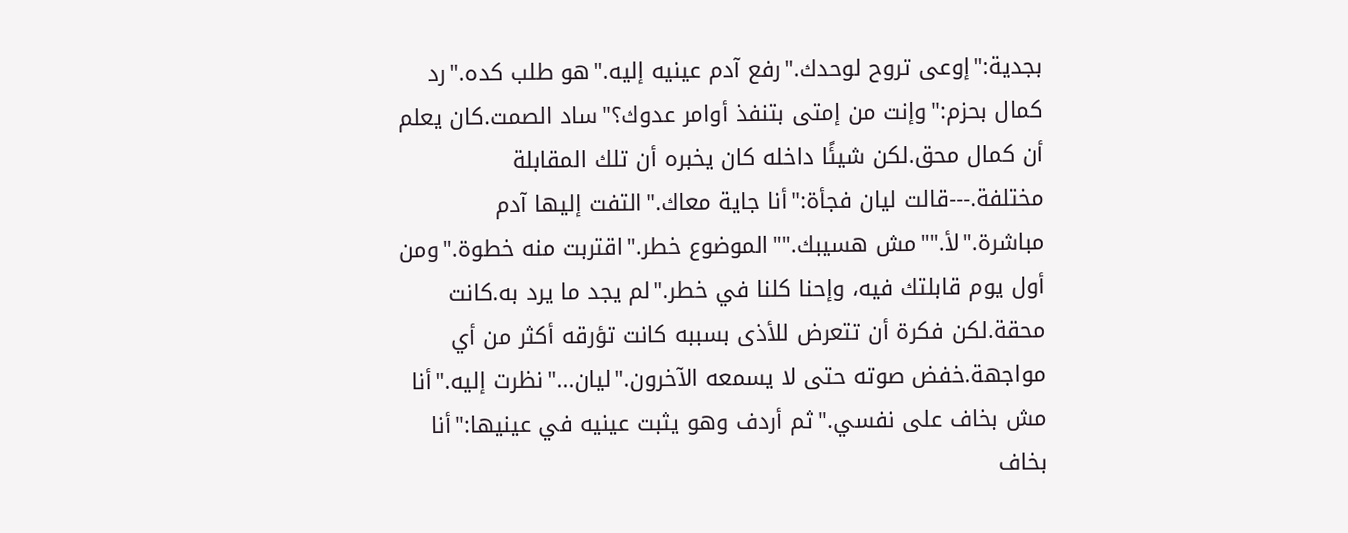بجدية:"إوعى تروح لوحدك."رفع آدم عينيه إليه."هو طلب كده."رد كمال بحزم:"وإنت من إمتى بتنفذ أوامر عدوك؟"ساد الصمت.كان يعلم أن كمال محق.لكن شيئًا داخله كان يخبره أن تلك المقابلة مختلفة.---قالت ليان فجأة:"أنا جاية معاك."التفت إليها آدم مباشرة."لأ.""مش هسيبك.""الموضوع خطر."اقتربت منه خطوة."ومن أول يوم قابلتك فيه، وإحنا كلنا في خطر."لم يجد ما يرد به.كانت محقة.لكن فكرة أن تتعرض للأذى بسببه كانت تؤرقه أكثر من أي مواجهة.خفض صوته حتى لا يسمعه الآخرون."ليان..."نظرت إليه."أنا مش بخاف على نفسي."ثم أردف وهو يثبت عينيه في عينيها:"أنا بخاف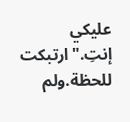عليكي إنتِ."ارتبكت للحظة.ولم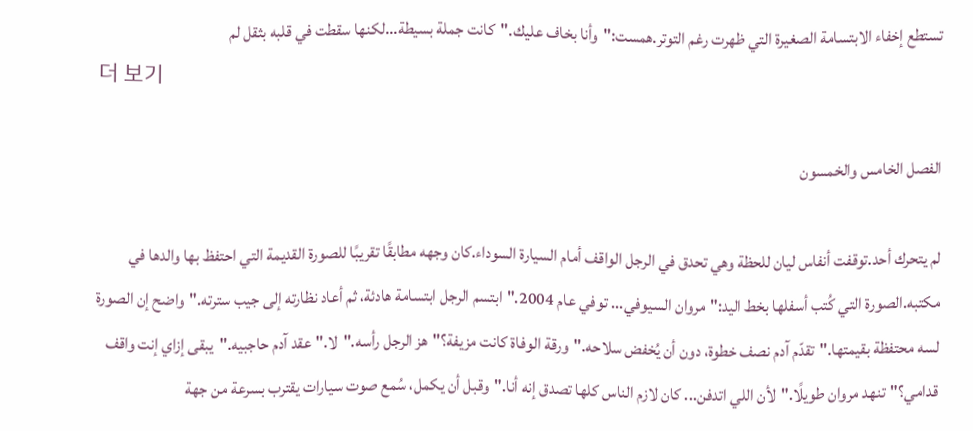تستطع إخفاء الابتسامة الصغيرة التي ظهرت رغم التوتر.همست:"وأنا بخاف عليك."كانت جملة بسيطة...لكنها سقطت في قلبه بثقل لم
더 보기

الفصل الخامس والخمسون

لم يتحرك أحد.توقفت أنفاس ليان للحظة وهي تحدق في الرجل الواقف أمام السيارة السوداء.كان وجهه مطابقًا تقريبًا للصورة القديمة التي احتفظ بها والدها في مكتبه.الصورة التي كُتب أسفلها بخط اليد:"مروان السيوفي... توفي عام 2004."ابتسم الرجل ابتسامة هادئة، ثم أعاد نظارته إلى جيب سترته."واضح إن الصورة لسه محتفظة بقيمتها."تقدّم آدم نصف خطوة، دون أن يُخفض سلاحه."ورقة الوفاة كانت مزيفة؟"هز الرجل رأسه."لا."عقد آدم حاجبيه."يبقى إزاي إنت واقف قدامي؟"تنهد مروان طويلًا."لأن اللي اتدفن... كان لازم الناس كلها تصدق إنه أنا."وقبل أن يكمل، سُمع صوت سيارات يقترب بسرعة من جهة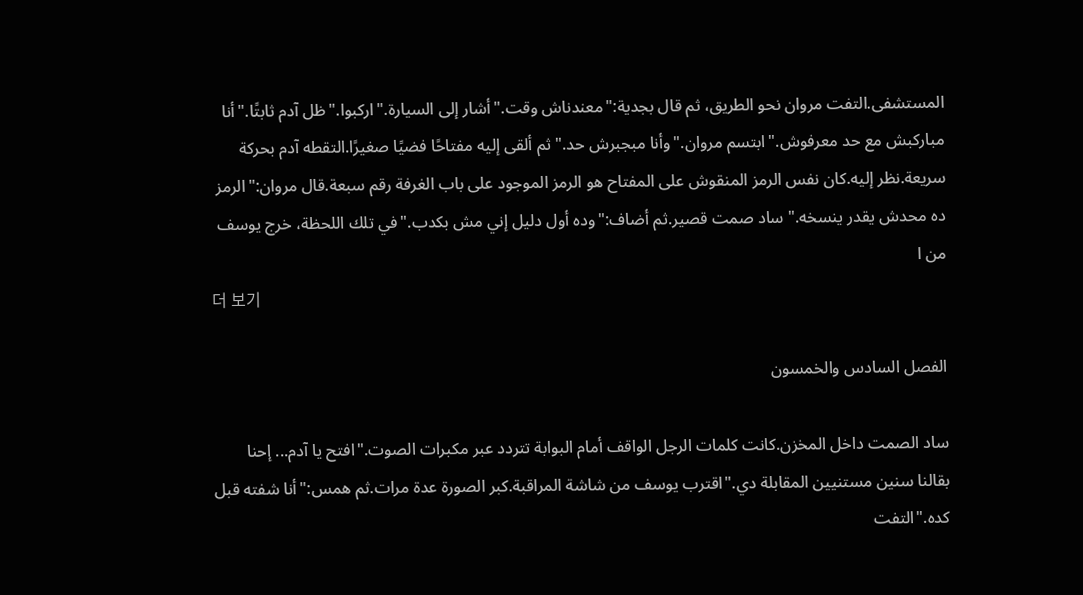المستشفى.التفت مروان نحو الطريق، ثم قال بجدية:"معندناش وقت."أشار إلى السيارة."اركبوا."ظل آدم ثابتًا."أنا مباركبش مع حد معرفوش."ابتسم مروان."وأنا مبجبرش حد."ثم ألقى إليه مفتاحًا فضيًا صغيرًا.التقطه آدم بحركة سريعة.نظر إليه.كان نفس الرمز المنقوش على المفتاح هو الرمز الموجود على باب الغرفة رقم سبعة.قال مروان:"الرمز ده محدش يقدر ينسخه."ساد صمت قصير.ثم أضاف:"وده أول دليل إني مش بكدب."في تلك اللحظة، خرج يوسف من ا
더 보기

الفصل السادس والخمسون

ساد الصمت داخل المخزن.كانت كلمات الرجل الواقف أمام البوابة تتردد عبر مكبرات الصوت."افتح يا آدم... إحنا بقالنا سنين مستنيين المقابلة دي."اقترب يوسف من شاشة المراقبة.كبر الصورة عدة مرات.ثم همس:"أنا شفته قبل كده."التفت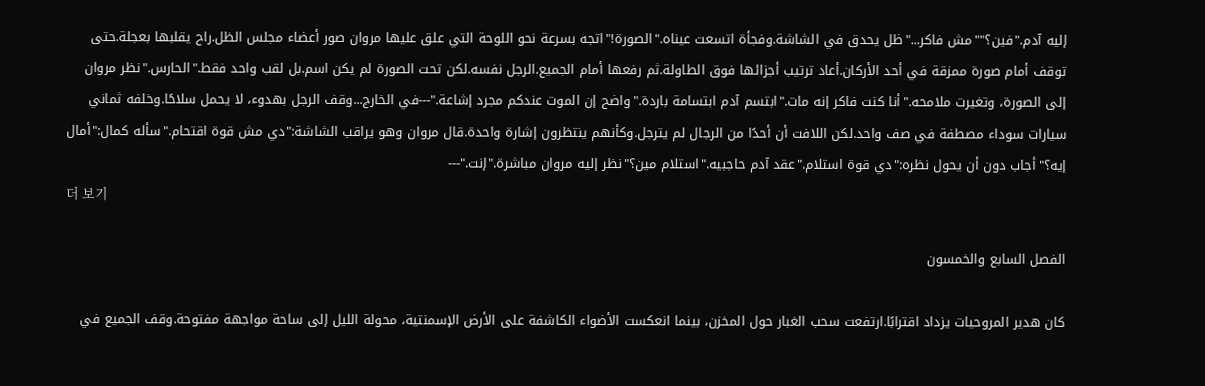إليه آدم."فين؟""مش فاكر..."ظل يحدق في الشاشة.وفجأة اتسعت عيناه."الصورة!"اتجه بسرعة نحو اللوحة التي علق عليها مروان صور أعضاء مجلس الظل.راح يقلبها بعجلة.حتى توقف أمام صورة ممزقة في أحد الأركان.أعاد ترتيب أجزائها فوق الطاولة.ثم رفعها أمام الجميع.الرجل نفسه.لكن تحت الصورة لم يكن اسم.بل لقب واحد فقط."الحارس."نظر مروان إلى الصورة، وتغيرت ملامحه."أنا كنت فاكر إنه مات."ابتسم آدم ابتسامة باردة."واضح إن الموت عندكم مجرد إشاعة."---في الخارج...وقف الرجل بهدوء، لا يحمل سلاحًا.وخلفه ثماني سيارات سوداء مصطفة في صف واحد.لكن اللافت أن أحدًا من الرجال لم يترجل.وكأنهم ينتظرون إشارة واحدة.قال مروان وهو يراقب الشاشة:"دي مش قوة اقتحام."سأله كمال:"أمال إيه؟"أجاب دون أن يحول نظره:"دي قوة استلام."عقد آدم حاجبيه."استلام مين؟"نظر إليه مروان مباشرة."إنت."---
더 보기

الفصل السابع والخمسون

كان هدير المروحيات يزداد اقترابًا.ارتفعت سحب الغبار حول المخزن، بينما انعكست الأضواء الكاشفة على الأرض الإسمنتية، محولة الليل إلى ساحة مواجهة مفتوحة.وقف الجميع في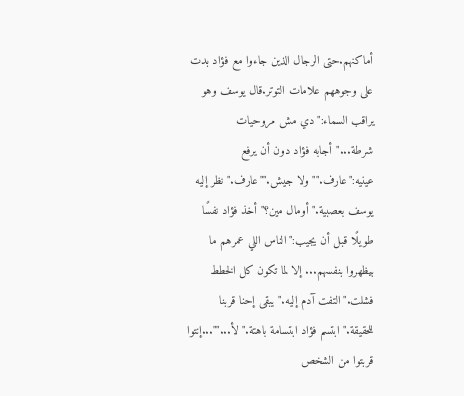أماكنهم.حتى الرجال الذين جاءوا مع فؤاد بدت على وجوههم علامات التوتر.قال يوسف وهو يراقب السماء:"دي مش مروحيات شرطة..."أجابه فؤاد دون أن يرفع عينيه:"عارف.""ولا جيش.""عارف."نظر إليه يوسف بعصبية."أومال مين؟"أخذ فؤاد نفسًا طويلًا قبل أن يجيب:"الناس اللي عمرهم ما بيظهروا بنفسهم... إلا لما تكون كل الخطط فشلت."التفت آدم إليه."يبقى إحنا قربنا للحقيقة."ابتسم فؤاد ابتسامة باهتة."لأ...""...إنتوا قربتوا من الشخص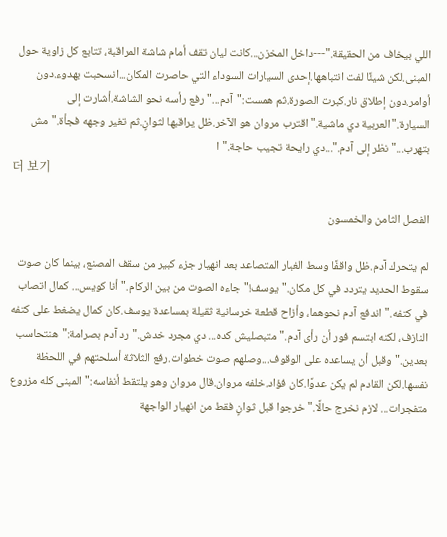اللي بيخاف من الحقيقة."---داخل المخزن...كانت ليان تقف أمام شاشة المراقبة، تتابع كل زاوية حول المبنى.لكن شيئًا لفت انتباهها.إحدى السيارات السوداء التي حاصرت المكان...انسحبت بهدوء.دون أوامر.دون إطلاق نار.كبرت الصورة.ثم همست:"آدم..."رفع رأسه نحو الشاشة.أشارت إلى السيارة."العربية دي ماشية."اقترب مروان هو الآخر.ظل يراقبها لثوانٍ.ثم تغير وجهه فجأة."مش بتهرب..."نظر إلى آدم."...دي رايحة تجيب حاجة."ا
더 보기

الفصل الثامن والخمسون

لم يتحرك آدم.ظل واقفًا وسط الغبار المتصاعد بعد انهيار جزء كبير من سقف المصنع، بينما كان صوت سقوط الحديد يتردد في كل مكان."يوسف!"جاءه الصوت من بين الركام."أنا كويس... كمال اتصاب في كتفه."اندفع آدم نحوهما، وأزاح قطعة خرسانية ثقيلة بمساعدة يوسف.كان كمال يضغط على كتفه النازف، لكنه ابتسم فور أن رأى آدم."متبصليش كده... دي مجرد خدش."رد آدم بصرامة:"هنتحاسب بعدين."وقبل أن يساعده على الوقوف...وصلهم صوت خطوات.رفع الثلاثة أسلحتهم في اللحظة نفسها.لكن القادم لم يكن عدوًا.كان فؤاد.خلفه مروان.قال مروان وهو يلتقط أنفاسه:"المبنى كله مزروع متفجرات... لازم نخرج حالًا."خرجوا قبل ثوانٍ فقط من انهيار الواجهة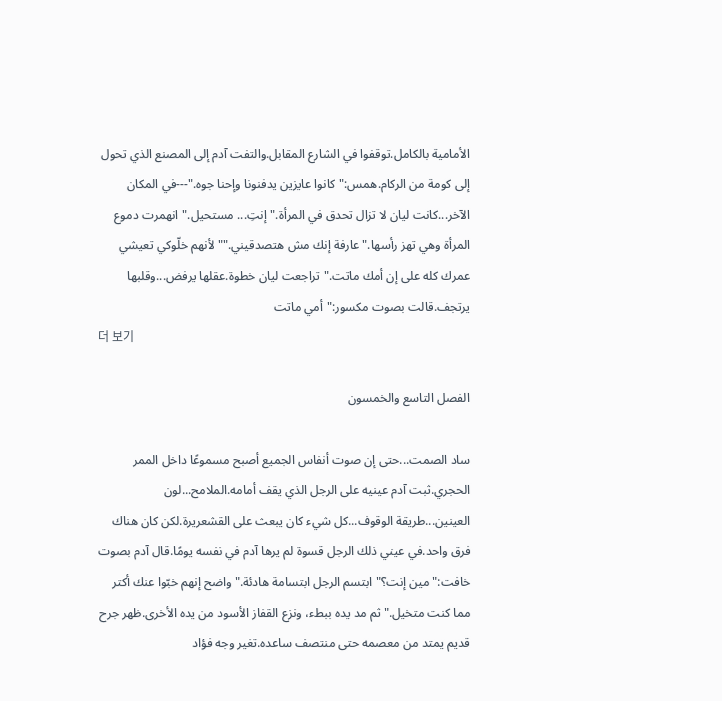الأمامية بالكامل.توقفوا في الشارع المقابل.والتفت آدم إلى المصنع الذي تحول إلى كومة من الركام.همس:"كانوا عايزين يدفنونا وإحنا جوه."---في المكان الآخر...كانت ليان لا تزال تحدق في المرأة."إنتِ... مستحيل."انهمرت دموع المرأة وهي تهز رأسها."عارفة إنك مش هتصدقيني.""لأنهم خلّوكي تعيشي عمرك كله على إن أمك ماتت."تراجعت ليان خطوة.عقلها يرفض...وقلبها يرتجف.قالت بصوت مكسور:"أمي ماتت
더 보기

الفصل التاسع والخمسون

ساد الصمت...حتى إن صوت أنفاس الجميع أصبح مسموعًا داخل الممر الحجري.ثبت آدم عينيه على الرجل الذي يقف أمامه.الملامح...لون العينين...طريقة الوقوف...كل شيء كان يبعث على القشعريرة.لكن كان هناك فرق واحد.في عيني ذلك الرجل قسوة لم يرها آدم في نفسه يومًا.قال آدم بصوت خافت:"مين إنت؟"ابتسم الرجل ابتسامة هادئة."واضح إنهم خبّوا عنك أكتر مما كنت متخيل."ثم مد يده ببطء، ونزع القفاز الأسود من يده الأخرى.ظهر جرح قديم يمتد من معصمه حتى منتصف ساعده.تغير وجه فؤاد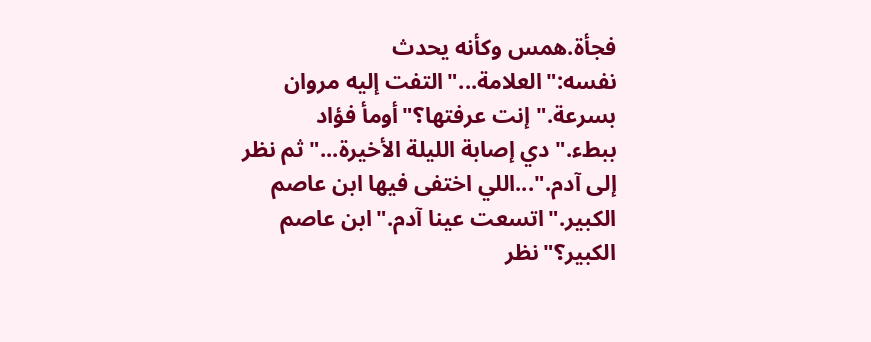فجأة.همس وكأنه يحدث نفسه:"العلامة..."التفت إليه مروان بسرعة."إنت عرفتها؟"أومأ فؤاد ببطء."دي إصابة الليلة الأخيرة..."ثم نظر إلى آدم."...اللي اختفى فيها ابن عاصم الكبير."اتسعت عينا آدم."ابن عاصم الكبير؟"نظر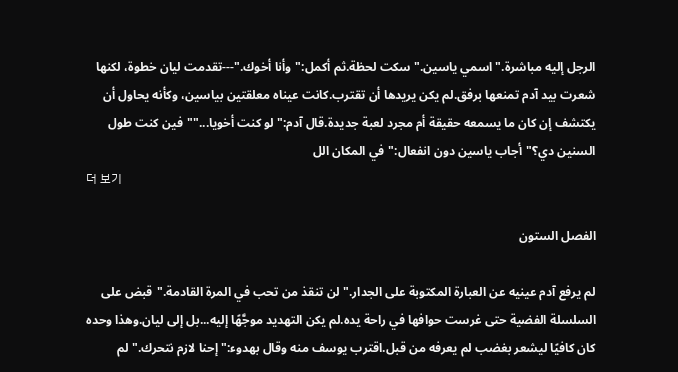الرجل إليه مباشرة."اسمي ياسين."سكت لحظة.ثم أكمل:"وأنا أخوك."---تقدمت ليان خطوة، لكنها شعرت بيد آدم تمنعها برفق.لم يكن يريدها أن تقترب.كانت عيناه معلقتين بياسين، وكأنه يحاول أن يكتشف إن كان ما يسمعه حقيقة أم مجرد لعبة جديدة.قال آدم:"لو كنت أخويا...""فين كنت طول السنين دي؟"أجاب ياسين دون انفعال:"في المكان الل
더 보기

الفصل الستون

لم يرفع آدم عينيه عن العبارة المكتوبة على الجدار."لن تنقذ من تحب في المرة القادمة."قبض على السلسلة الفضية حتى غرست حوافها في راحة يده.لم يكن التهديد موجَّهًا إليه...بل إلى ليان.وهذا وحده كان كافيًا ليشعر بغضب لم يعرفه من قبل.اقترب يوسف منه وقال بهدوء:"إحنا لازم نتحرك."لم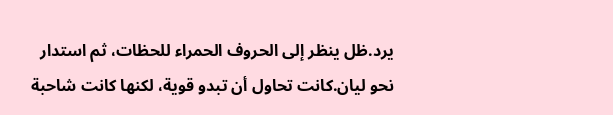يرد.ظل ينظر إلى الحروف الحمراء للحظات، ثم استدار نحو ليان.كانت تحاول أن تبدو قوية، لكنها كانت شاحبة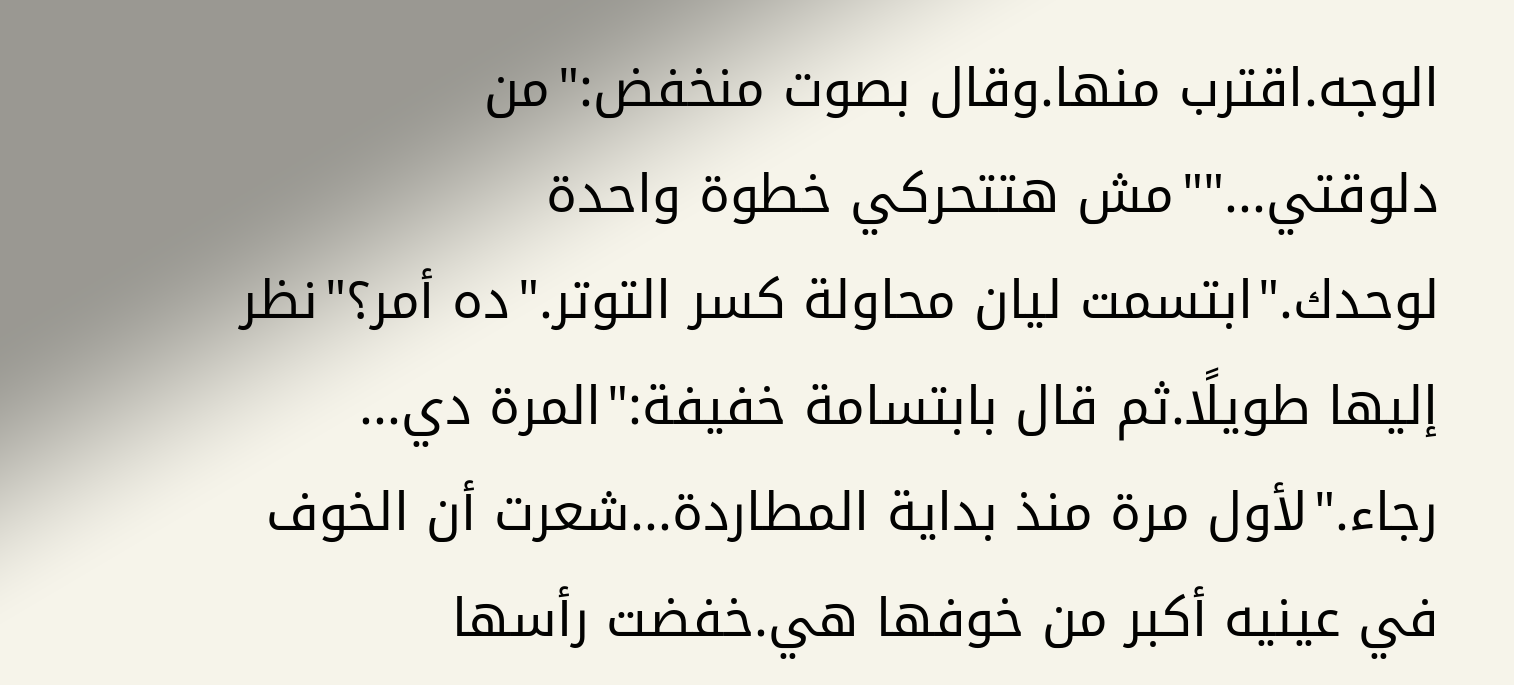الوجه.اقترب منها.وقال بصوت منخفض:"من دلوقتي...""مش هتتحركي خطوة واحدة لوحدك."ابتسمت ليان محاولة كسر التوتر."ده أمر؟"نظر إليها طويلًا.ثم قال بابتسامة خفيفة:"المرة دي... رجاء."لأول مرة منذ بداية المطاردة...شعرت أن الخوف في عينيه أكبر من خوفها هي.خفضت رأسها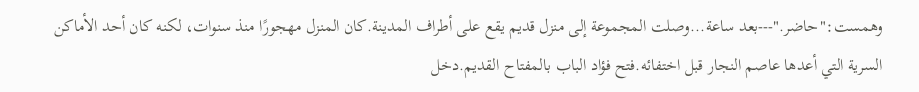وهمست:"حاضر."---بعد ساعة...وصلت المجموعة إلى منزل قديم يقع على أطراف المدينة.كان المنزل مهجورًا منذ سنوات، لكنه كان أحد الأماكن السرية التي أعدها عاصم النجار قبل اختفائه.فتح فؤاد الباب بالمفتاح القديم.دخل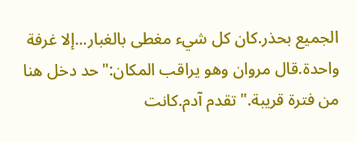الجميع بحذر.كان كل شيء مغطى بالغبار...إلا غرفة واحدة.قال مروان وهو يراقب المكان:"حد دخل هنا من فترة قريبة."تقدم آدم.كانت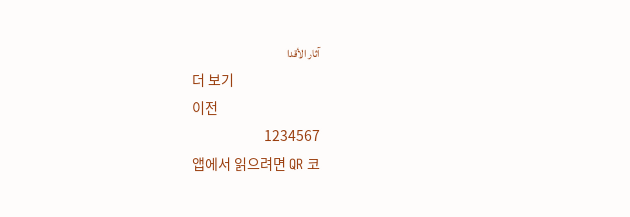آثار الأقدا
더 보기
이전
1234567
앱에서 읽으려면 QR 코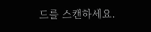드를 스캔하세요.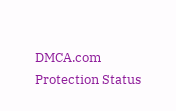DMCA.com Protection Status